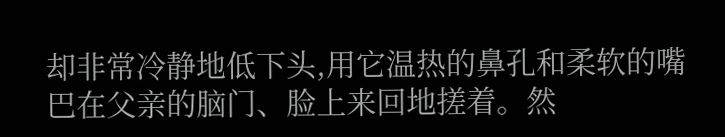却非常冷静地低下头,用它温热的鼻孔和柔软的嘴巴在父亲的脑门、脸上来回地搓着。然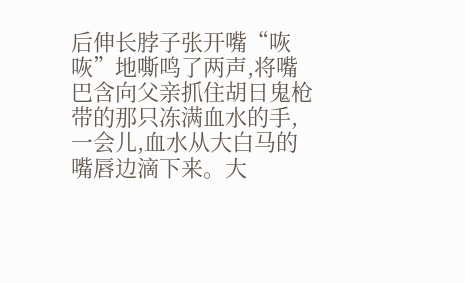后伸长脖子张开嘴“咴咴”地嘶鸣了两声,将嘴巴含向父亲抓住胡日鬼枪带的那只冻满血水的手,一会儿,血水从大白马的嘴唇边滴下来。大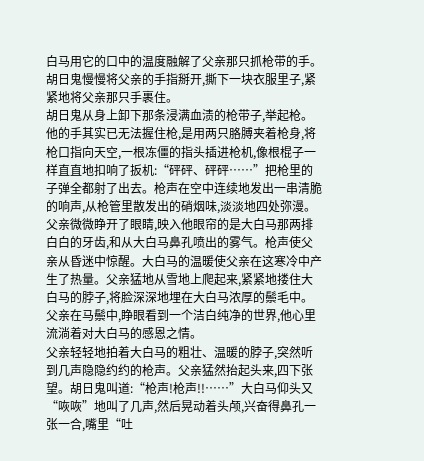白马用它的口中的温度融解了父亲那只抓枪带的手。胡日鬼慢慢将父亲的手指掰开,撕下一块衣服里子,紧紧地将父亲那只手裹住。
胡日鬼从身上卸下那条浸满血渍的枪带子,举起枪。他的手其实已无法握住枪,是用两只胳膊夹着枪身,将枪口指向天空,一根冻僵的指头插进枪机,像根棍子一样直直地扣响了扳机:“砰砰、砰砰……”把枪里的子弹全都射了出去。枪声在空中连续地发出一串清脆的响声,从枪管里散发出的硝烟味,淡淡地四处弥漫。
父亲微微睁开了眼睛,映入他眼帘的是大白马那两排白白的牙齿,和从大白马鼻孔喷出的雾气。枪声使父亲从昏迷中惊醒。大白马的温暖使父亲在这寒冷中产生了热量。父亲猛地从雪地上爬起来,紧紧地搂住大白马的脖子,将脸深深地埋在大白马浓厚的鬃毛中。父亲在马鬃中,睁眼看到一个洁白纯净的世界,他心里流淌着对大白马的感恩之情。
父亲轻轻地拍着大白马的粗壮、温暖的脖子,突然听到几声隐隐约约的枪声。父亲猛然抬起头来,四下张望。胡日鬼叫道:“枪声!枪声!!……”大白马仰头又“咴咴”地叫了几声,然后晃动着头颅,兴奋得鼻孔一张一合,嘴里“吐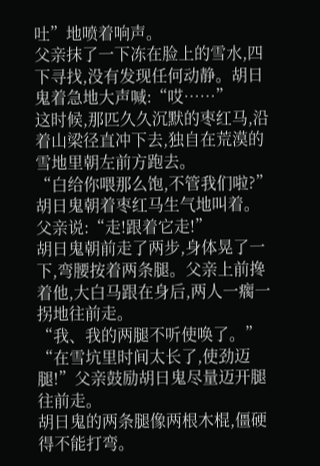吐”地喷着响声。
父亲抹了一下冻在脸上的雪水,四下寻找,没有发现任何动静。胡日鬼着急地大声喊:“哎……”
这时候,那匹久久沉默的枣红马,沿着山梁径直冲下去,独自在荒漠的雪地里朝左前方跑去。
“白给你喂那么饱,不管我们啦?”胡日鬼朝着枣红马生气地叫着。
父亲说:“走!跟着它走!”
胡日鬼朝前走了两步,身体晃了一下,弯腰按着两条腿。父亲上前搀着他,大白马跟在身后,两人一瘸一拐地往前走。
“我、我的两腿不听使唤了。”
“在雪坑里时间太长了,使劲迈腿!”父亲鼓励胡日鬼尽量迈开腿往前走。
胡日鬼的两条腿像两根木棍,僵硬得不能打弯。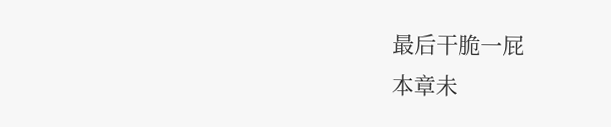最后干脆一屁
本章未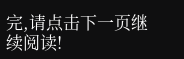完,请点击下一页继续阅读!